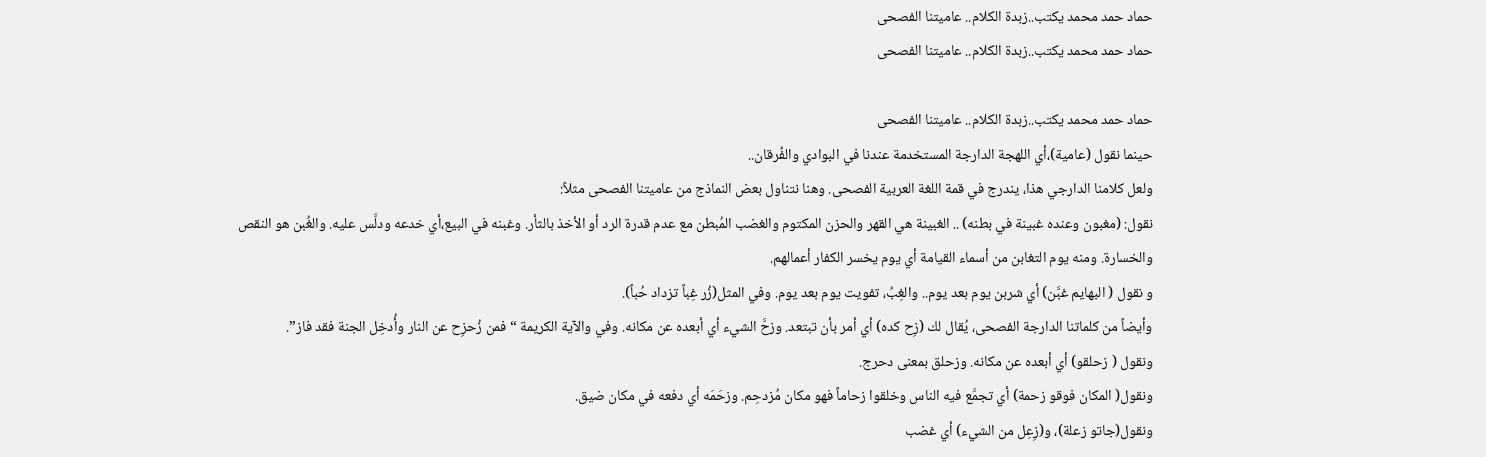حماد حمد محمد يكتب..زبدة الكلام.. عاميتنا الفصحى
حماد حمد محمد يكتب..زبدة الكلام.. عاميتنا الفصحى

حماد حمد محمد يكتب..زبدة الكلام.. عاميتنا الفصحى
حينما نقول (عامية)،أي اللهجة الدارجة المستخدمة عندنا في البوادي والفُرقان..
ولعل كلامنا الدارجي هذا، يندرج في قمة اللغة العربية الفصحى. وهنا نتناول بعض النماذج من عاميتنا الفصحى مثلاً:
نقول: (مغبون وعنده غبينة في بطنه) .. الغبينة هي القهر والحزن المكتوم والغضب المُبطن مع عدم قدرة الرد أو الأخذ بالثأر. وغبنه في البيع،أي خدعه ودلَّس عليه. والغُبن هو النقص والخسارة. ومنه يوم التغابن من أسماء القيامة أي يوم يخسر الكفار أعمالهم.
و نقول ( البهايم غبَّن) أي شربن يوم بعد يوم.. والغِبُ، تفويت يوم بعد يوم. وفي المثل(زُر غِباً تزداد حُباً).
وأيضاً من كلماتنا الدارجة الفصحى، يُقال لك (زِح كده) أي أمر بأن تبتعد. وزحَّ الشيء أي أبعده عن مكانه. وفي والآية الكريمة “فمن زُحزِح عن النار وأُدخِل الجنة فقد فاز”.
ونقول ( زحلقو) أي أبعده عن مكانه. وزحلق بمعنى دحرج.
ونقول( المكان فوقو زحمة) أي تجمَّع فيه الناس وخلقوا زحاماً فهو مكان مُزدحِم. وزحَمَه أي دفعه في مكان ضيق.
ونقول(جاتو زعلة)، و(زِعِل من الشيء) أي غضب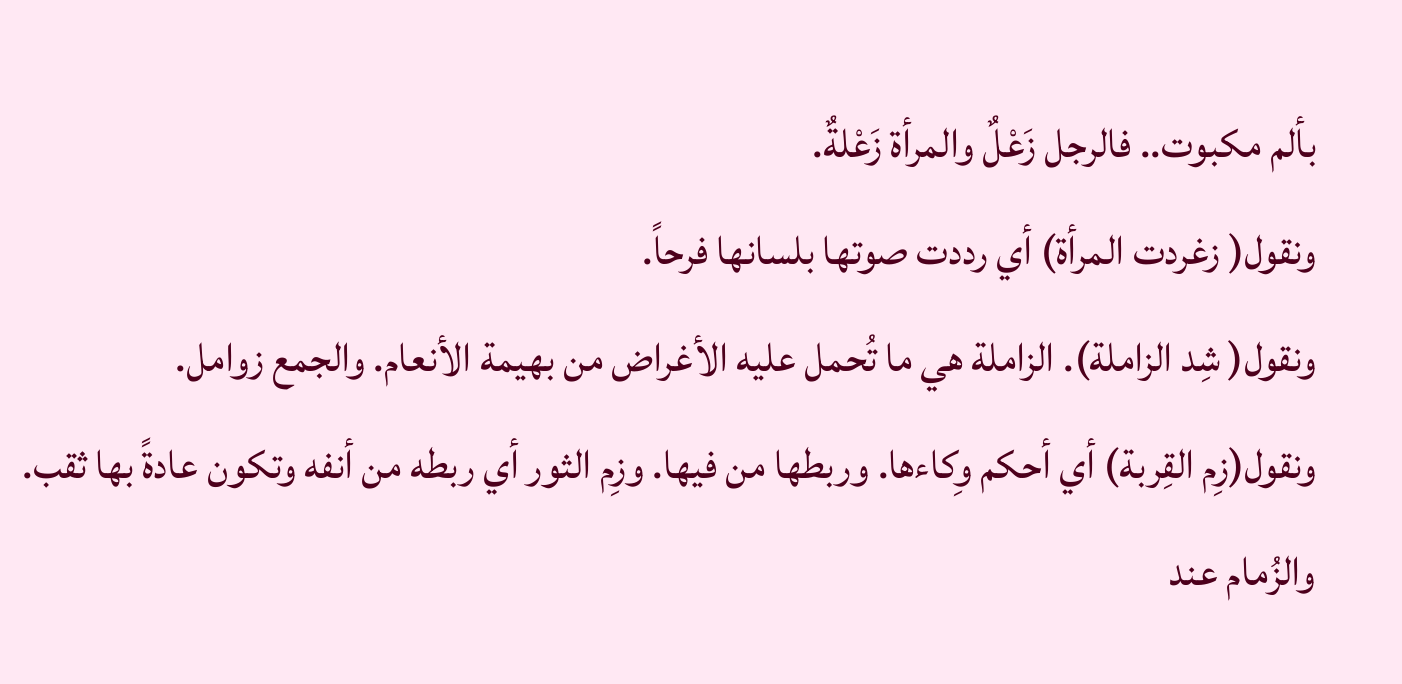بألم مكبوت.. فالرجل زَعْلٌ والمرأة زَعْلةٌ.
ونقول( زغردت المرأة) أي رددت صوتها بلسانها فرحاً.
ونقول( شِد الزاملة). الزاملة هي ما تُحمل عليه الأغراض من بهيمة الأنعام. والجمع زوامل.
ونقول(زِم القِربة) أي أحكم وِكاءها. وربطها من فيها. وزِم الثور أي ربطه من أنفه وتكون عادةً بها ثقب. والزُمام عند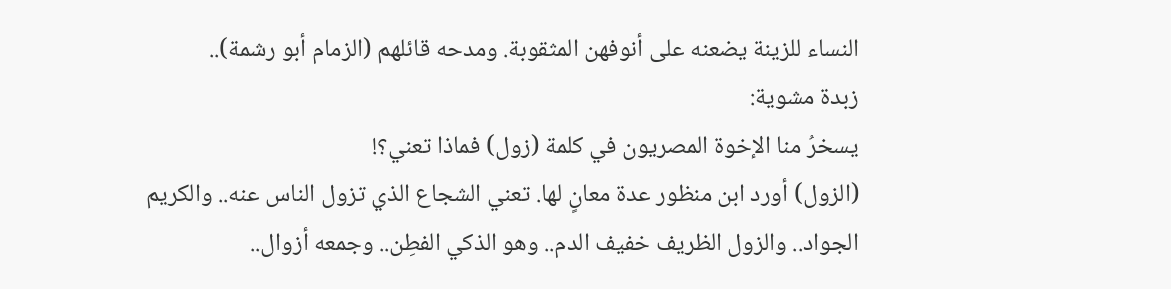النساء للزينة يضعنه على أنوفهن المثقوبة. ومدحه قائلهم (الزمام أبو رشمة)..
زبدة مشوية:
يسخرُ منا الإخوة المصريون في كلمة (زول) فماذا تعني؟!
(الزول) أورد ابن منظور عدة معانٍ لها. تعني الشجاع الذي تزول الناس عنه.. والكريم الجواد.. والزول الظريف خفيف الدم.. وهو الذكي الفطِن.. وجمعه أزوال..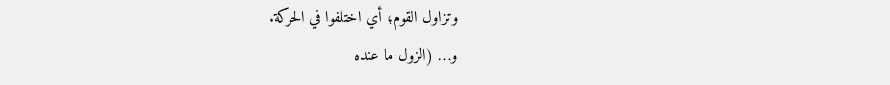وتزاول القوم؛ أي اختلفوا في الحركة.
و… (الزول ما عنده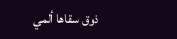ذوق سقاها ألمي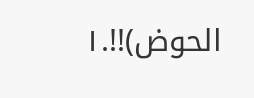الحوض)!!.١